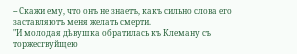-- Скажи ему, что онъ не знаетъ, какъ сильно слова его заставляютъ меня желать смерти.
"И молодая дѣвушка обратилась къ Клеману съ торжесгвуйщею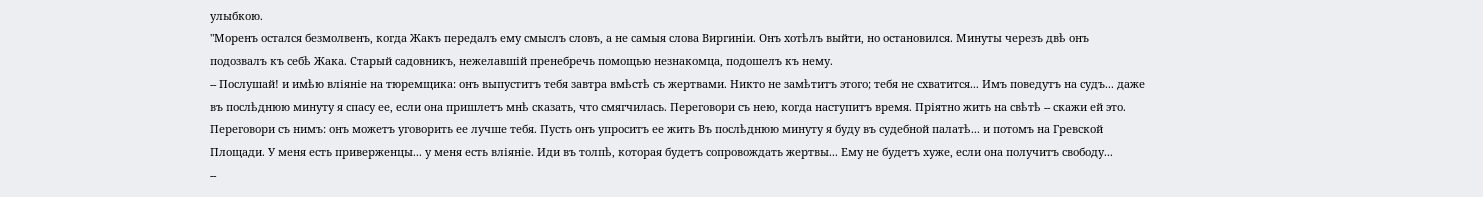улыбкою.
"Моренъ остался безмолвенъ, когда Жакъ передалъ ему смыслъ словъ, а не самыя слова Виргиніи. Онъ хотѣлъ выйти, но остановился. Минуты черезъ двѣ онъ подозвалъ къ себѣ Жака. Старый садовникъ, нежелавшій пренебречь помощью незнакомца, подошелъ къ нему.
-- Послушай! и имѣю вліяніе на тюремщика: онъ выпуститъ тебя завтра вмѣстѣ съ жертвами. Никто не замѣтитъ этого; тебя не схватится... Имъ поведутъ на судъ... даже въ послѣднюю минуту я спасу ее, если она пришлетъ мнѣ сказать, что смягчилась. Переговори съ нею, когда наступитъ время. Пріятно жить на свѣтѣ -- скажи ей это. Переговори съ нимъ: онъ можетъ уговорить ее лучше тебя. Пусть онъ упроситъ ее жить Въ послѣднюю минуту я буду въ судебной палатѣ... и потомъ на Гревской Площади. У меня есть приверженцы... у меня есть вліяніе. Иди въ толпѣ, которая будетъ сопровождать жертвы... Ему не будетъ хуже, если она получитъ свободу...
--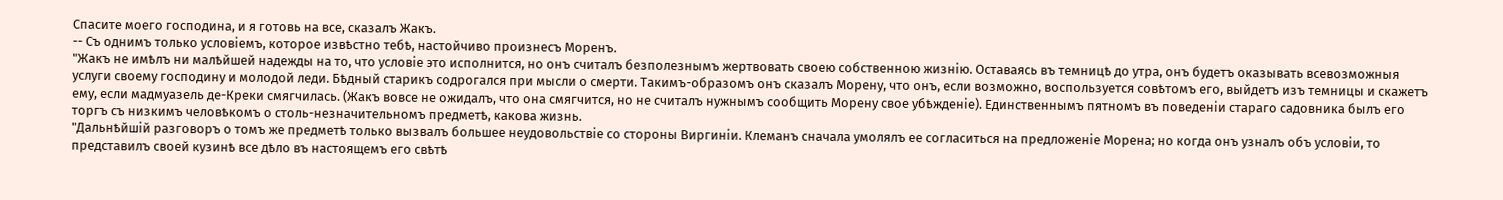Спасите моего господина, и я готовь на все, сказалъ Жакъ.
-- Съ однимъ только условіемъ, которое извѣстно тебѣ, настойчиво произнесъ Моренъ.
"Жакъ не имѣлъ ни малѣйшей надежды на то, что условіе это исполнится, но онъ считалъ безполезнымъ жертвовать своею собственною жизнію. Оставаясь въ темницѣ до утра, онъ будетъ оказывать всевозможныя услуги своему господину и молодой леди. Бѣдный старикъ содрогался при мысли о смерти. Такимъ-образомъ онъ сказалъ Морену, что онъ, если возможно, воспользуется совѣтомъ его, выйдетъ изъ темницы и скажетъ ему, если мадмуазель де-Креки смягчилась. (Жакъ вовсе не ожидалъ, что она смягчится, но не считалъ нужнымъ сообщить Морену свое убѣжденіе). Единственнымъ пятномъ въ поведеніи стараго садовника былъ его торгъ съ низкимъ человѣкомъ о столь-незначительномъ предметѣ, какова жизнь.
"Дальнѣйшій разговоръ о томъ же предметѣ только вызвалъ большее неудовольствіе со стороны Виргиніи. Клеманъ сначала умолялъ ее согласиться на предложеніе Морена; но когда онъ узналъ объ условіи, то представилъ своей кузинѣ все дѣло въ настоящемъ его свѣтѣ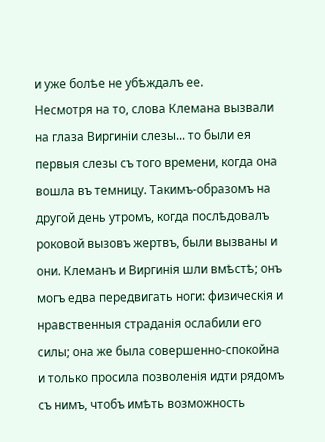и уже болѣе не убѣждалъ ее.
Несмотря на то, слова Клемана вызвали на глаза Виргиніи слезы... то были ея первыя слезы съ того времени, когда она вошла въ темницу. Такимъ-образомъ на другой день утромъ, когда послѣдовалъ роковой вызовъ жертвъ, были вызваны и они. Клеманъ и Виргинія шли вмѣстѣ; онъ могъ едва передвигать ноги: физическія и нравственныя страданія ослабили его силы; она же была совершенно-спокойна и только просила позволенія идти рядомъ съ нимъ, чтобъ имѣть возможность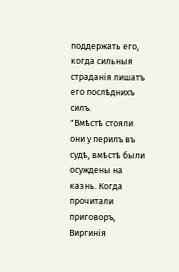поддержать его, когда сильныя страданія лишатъ его послѣднихъ силъ.
"Вмѣстѣ стояли они у перилъ въ судѣ, вмѣстѣ были осуждены на казнь. Когда прочитали приговоръ, Виргинія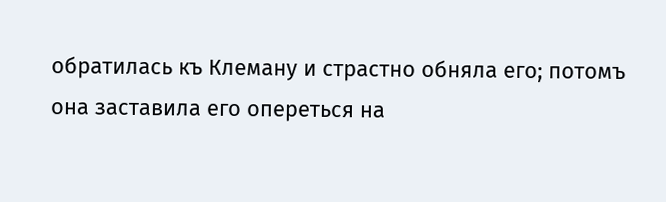обратилась къ Клеману и страстно обняла его; потомъ она заставила его опереться на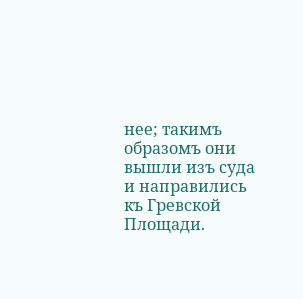нее; такимъ образомъ они вышли изъ суда и направились къ Гревской Площади.